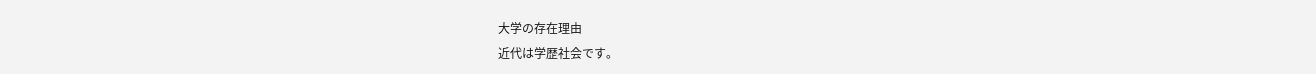大学の存在理由
近代は学歴社会です。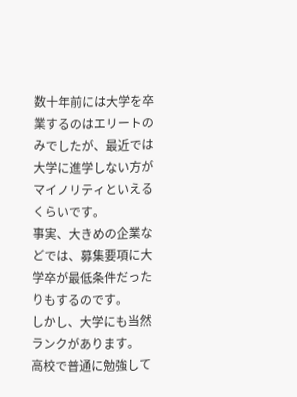数十年前には大学を卒業するのはエリートのみでしたが、最近では大学に進学しない方がマイノリティといえるくらいです。
事実、大きめの企業などでは、募集要項に大学卒が最低条件だったりもするのです。
しかし、大学にも当然ランクがあります。
高校で普通に勉強して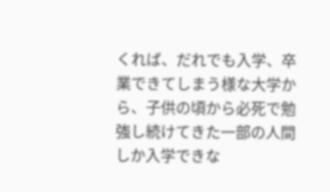くれば、だれでも入学、卒業できてしまう様な大学から、子供の頃から必死で勉強し続けてきた一部の人間しか入学できな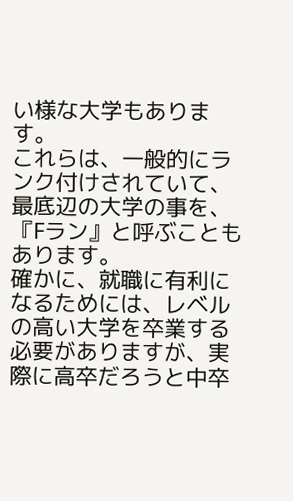い様な大学もあります。
これらは、一般的にランク付けされていて、最底辺の大学の事を、『Fラン』と呼ぶこともあります。
確かに、就職に有利になるためには、レベルの高い大学を卒業する必要がありますが、実際に高卒だろうと中卒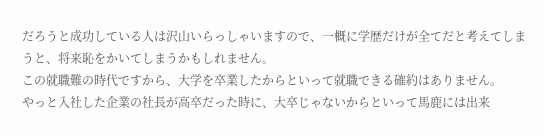だろうと成功している人は沢山いらっしゃいますので、一概に学歴だけが全てだと考えてしまうと、将来恥をかいてしまうかもしれません。
この就職難の時代ですから、大学を卒業したからといって就職できる確約はありません。
やっと入社した企業の社長が高卒だった時に、大卒じゃないからといって馬鹿には出来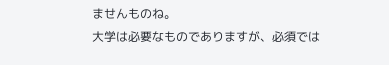ませんものね。
大学は必要なものでありますが、必須では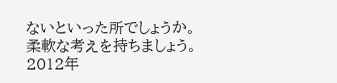ないといった所でしょうか。
柔軟な考えを持ちましょう。
2012年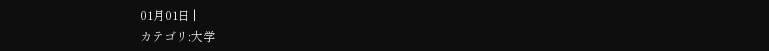01月01日 |
カテゴリ:大学